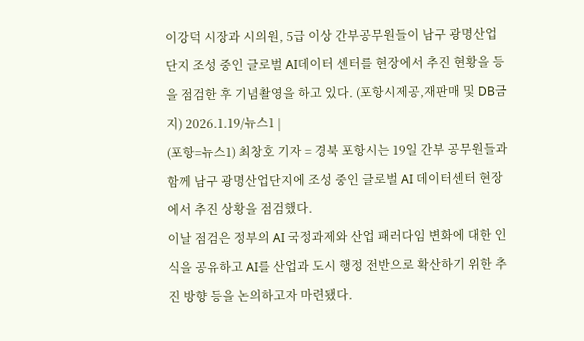이강덕 시장과 시의원, 5급 이상 간부공무원들이 남구 광명산업단지 조성 중인 글로벌 AI데이터 센터를 현장에서 추진 현황을 등을 점검한 후 기념촬영을 하고 있다. (포항시제공,재판매 및 DB금지) 2026.1.19/뉴스1 |
(포항=뉴스1) 최창호 기자 = 경북 포항시는 19일 간부 공무원들과 함께 남구 광명산업단지에 조성 중인 글로벌 AI 데이터센터 현장에서 추진 상황을 점검했다.
이날 점검은 정부의 AI 국정과제와 산업 패러다임 변화에 대한 인식을 공유하고 AI를 산업과 도시 행정 전반으로 확산하기 위한 추진 방향 등을 논의하고자 마련됐다.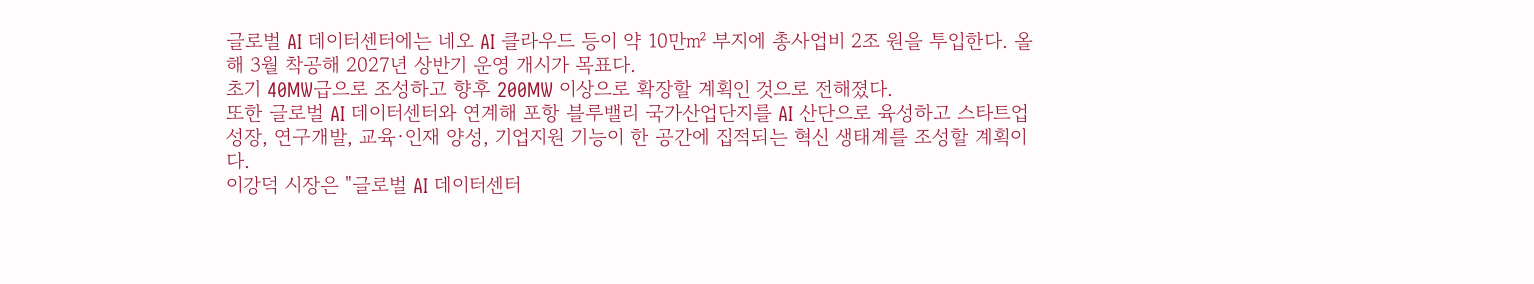글로벌 AI 데이터센터에는 네오 AI 클라우드 등이 약 10만㎡ 부지에 총사업비 2조 원을 투입한다. 올해 3월 착공해 2027년 상반기 운영 개시가 목표다.
초기 40MW급으로 조성하고 향후 200MW 이상으로 확장할 계획인 것으로 전해졌다.
또한 글로벌 AI 데이터센터와 연계해 포항 블루밸리 국가산업단지를 AI 산단으로 육성하고 스타트업 성장, 연구개발, 교육·인재 양성, 기업지원 기능이 한 공간에 집적되는 혁신 생태계를 조성할 계획이다.
이강덕 시장은 "글로벌 AI 데이터센터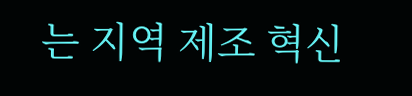는 지역 제조 혁신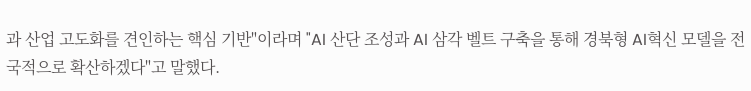과 산업 고도화를 견인하는 핵심 기반"이라며 "AI 산단 조성과 AI 삼각 벨트 구축을 통해 경북형 AI혁신 모델을 전국적으로 확산하겠다"고 말했다.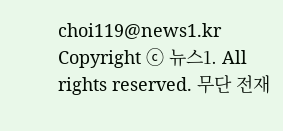choi119@news1.kr
Copyright ⓒ 뉴스1. All rights reserved. 무단 전재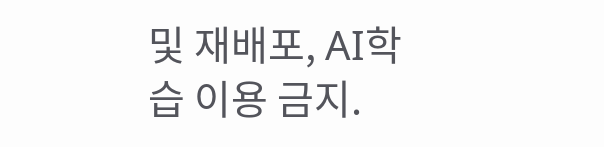및 재배포, AI학습 이용 금지.